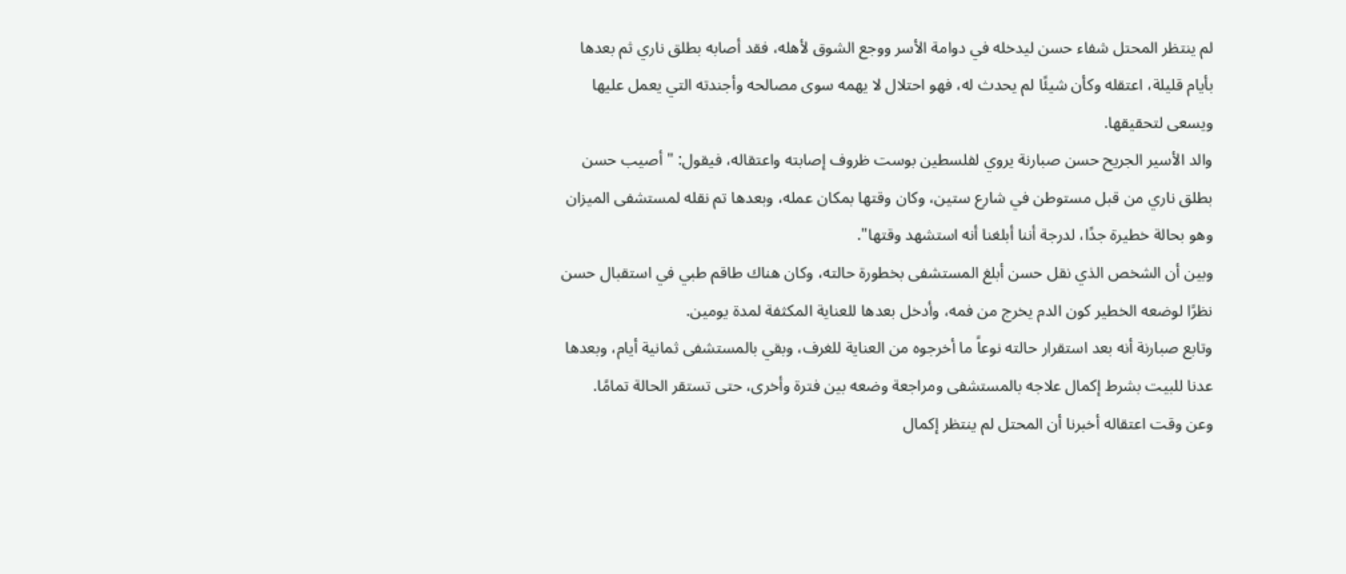لم ينتظر المحتل شفاء حسن ليدخله في دوامة الأسر ووجع الشوق لأهله، فقد أصابه بطلق ناري ثم بعدها بأيام قليلة، اعتقله وكأن شيئًا لم يحدث له، فهو احتلال لا يهمه سوى مصالحه وأجندته التي يعمل عليها ويسعى لتحقيقها.
والد الأسير الجريح حسن صبارنة يروي لفلسطين بوست ظروف إصابته واعتقاله، فيقول: "أصيب حسن بطلق ناري من قبل مستوطن في شارع ستين، وكان وقتها بمكان عمله، وبعدها تم نقله لمستشفى الميزان وهو بحالة خطيرة جدًا، لدرجة أننا أبلغنا أنه استشهد وقتها".
وبين أن الشخص الذي نقل حسن أبلغ المستشفى بخطورة حالته، وكان هناك طاقم طبي في استقبال حسن نظرًا لوضعه الخطير كون الدم يخرج من فمه، وأدخل بعدها للعناية المكثفة لمدة يومين.
وتابع صبارنة أنه بعد استقرار حالته نوعاً ما أخرجوه من العناية للغرف، وبقي بالمستشفى ثمانية أيام، وبعدها عدنا للبيت بشرط إكمال علاجه بالمستشفى ومراجعة وضعه بين فترة وأخرى، حتى تستقر الحالة تمامًا.
وعن وقت اعتقاله أخبرنا أن المحتل لم ينتظر إكمال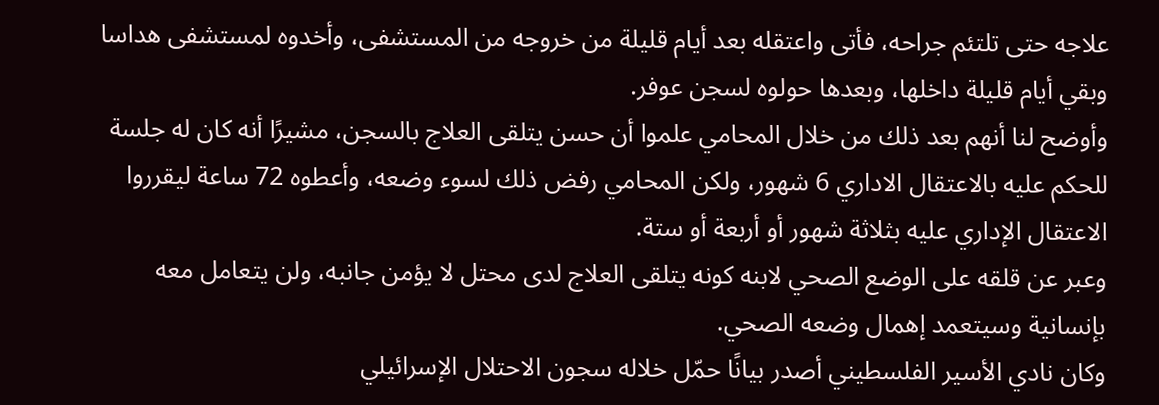علاجه حتى تلتئم جراحه، فأتى واعتقله بعد أيام قليلة من خروجه من المستشفى، وأخدوه لمستشفى هداسا وبقي أيام قليلة داخلها، وبعدها حولوه لسجن عوفر.
وأوضح لنا أنهم بعد ذلك من خلال المحامي علموا أن حسن يتلقى العلاج بالسجن، مشيرًا أنه كان له جلسة للحكم عليه بالاعتقال الاداري 6 شهور، ولكن المحامي رفض ذلك لسوء وضعه، وأعطوه 72 ساعة ليقرروا الاعتقال الإداري عليه بثلاثة شهور أو أربعة أو ستة.
وعبر عن قلقه على الوضع الصحي لابنه كونه يتلقى العلاج لدى محتل لا يؤمن جانبه، ولن يتعامل معه بإنسانية وسيتعمد إهمال وضعه الصحي.
وكان نادي الأسير الفلسطيني أصدر بيانًا حمّل خلاله سجون الاحتلال الإسرائيلي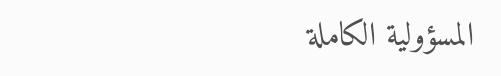المسؤولية الكاملة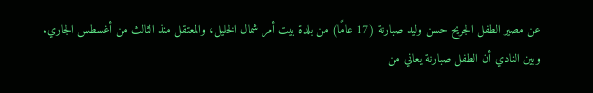عن مصير الطفل الجريح حسن وليد صبارنة (17 عامًا) من بلدة بيت أمر شمال الخليل، والمعتقل منذ الثالث من أغسطس الجاري.
وبين النادي أن الطفل صبارنة يعاني من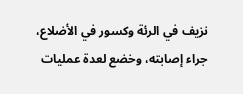نزيف في الرئة وكسور في الأضلاع، جراء إصابته، وخضع لعدة عمليات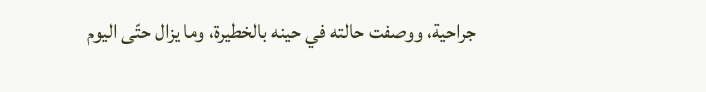جراحية، ووصفت حالته في حينه بالخطيرة، وما يزال حتّى اليوم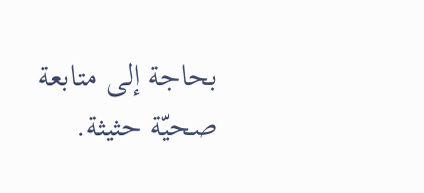بحاجة إلى متابعة صحيّة حثيثة.